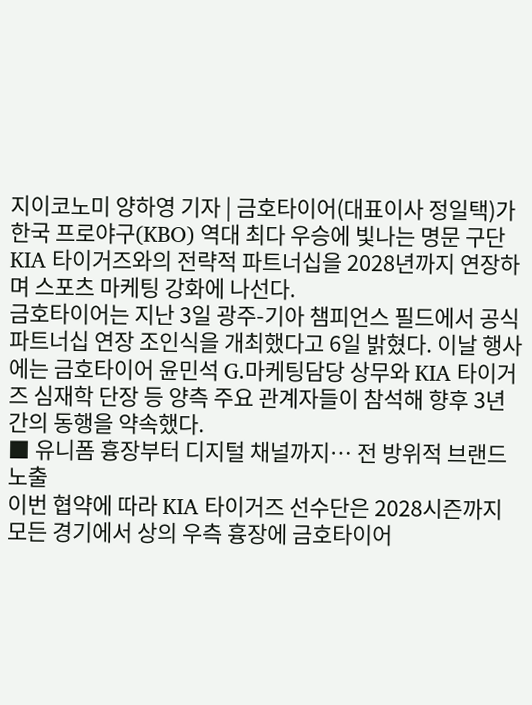지이코노미 양하영 기자 | 금호타이어(대표이사 정일택)가 한국 프로야구(KBO) 역대 최다 우승에 빛나는 명문 구단 KIA 타이거즈와의 전략적 파트너십을 2028년까지 연장하며 스포츠 마케팅 강화에 나선다.
금호타이어는 지난 3일 광주-기아 챔피언스 필드에서 공식 파트너십 연장 조인식을 개최했다고 6일 밝혔다. 이날 행사에는 금호타이어 윤민석 G.마케팅담당 상무와 KIA 타이거즈 심재학 단장 등 양측 주요 관계자들이 참석해 향후 3년간의 동행을 약속했다.
■ 유니폼 흉장부터 디지털 채널까지… 전 방위적 브랜드 노출
이번 협약에 따라 KIA 타이거즈 선수단은 2028시즌까지 모든 경기에서 상의 우측 흉장에 금호타이어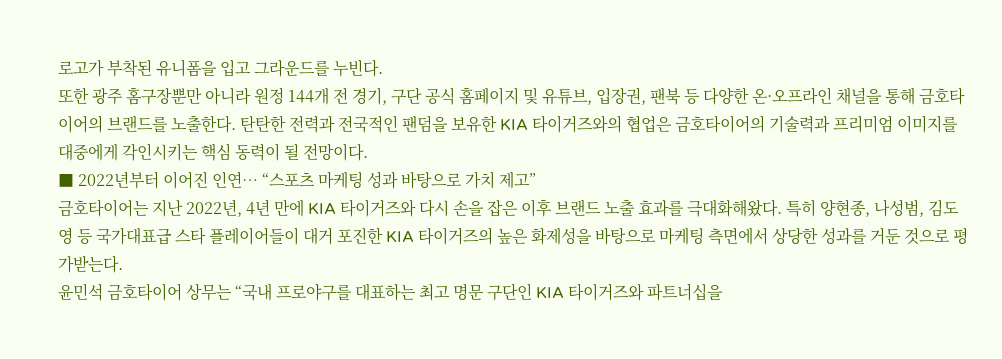로고가 부착된 유니폼을 입고 그라운드를 누빈다.
또한 광주 홈구장뿐만 아니라 원정 144개 전 경기, 구단 공식 홈페이지 및 유튜브, 입장권, 팬북 등 다양한 온·오프라인 채널을 통해 금호타이어의 브랜드를 노출한다. 탄탄한 전력과 전국적인 팬덤을 보유한 KIA 타이거즈와의 협업은 금호타이어의 기술력과 프리미엄 이미지를 대중에게 각인시키는 핵심 동력이 될 전망이다.
■ 2022년부터 이어진 인연… “스포츠 마케팅 성과 바탕으로 가치 제고”
금호타이어는 지난 2022년, 4년 만에 KIA 타이거즈와 다시 손을 잡은 이후 브랜드 노출 효과를 극대화해왔다. 특히 양현종, 나성범, 김도영 등 국가대표급 스타 플레이어들이 대거 포진한 KIA 타이거즈의 높은 화제성을 바탕으로 마케팅 측면에서 상당한 성과를 거둔 것으로 평가받는다.
윤민석 금호타이어 상무는 “국내 프로야구를 대표하는 최고 명문 구단인 KIA 타이거즈와 파트너십을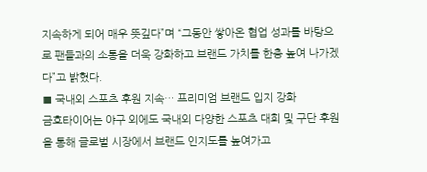지속하게 되어 매우 뜻깊다”며 “그동안 쌓아온 협업 성과를 바탕으로 팬들과의 소통을 더욱 강화하고 브랜드 가치를 한층 높여 나가겠다”고 밝혔다.
■ 국내외 스포츠 후원 지속… 프리미엄 브랜드 입지 강화
금호타이어는 야구 외에도 국내외 다양한 스포츠 대회 및 구단 후원을 통해 글로벌 시장에서 브랜드 인지도를 높여가고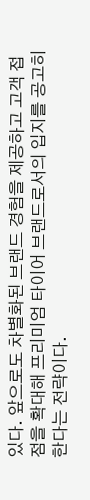있다. 앞으로도 차별화된 브랜드 경험을 제공하고 고객 접점을 확대해 프리미엄 타이어 브랜드로서의 입지를 공고히 한다는 전략이다.